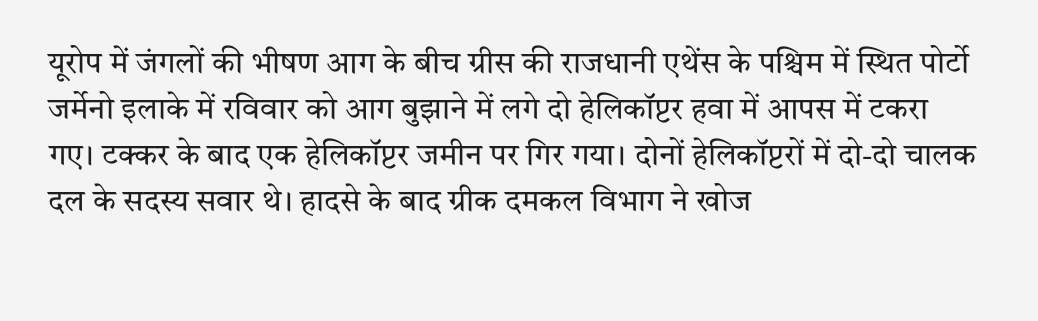यूरोप में जंगलों की भीषण आग के बीच ग्रीस की राजधानी एथेंस के पश्चिम में स्थित पोर्टो जर्मेनो इलाके में रविवार को आग बुझाने में लगे दो हेलिकॉप्टर हवा में आपस में टकरा गए। टक्कर के बाद एक हेलिकॉप्टर जमीन पर गिर गया। दोनों हेलिकॉप्टरों में दो-दो चालक दल के सदस्य सवार थे। हादसे के बाद ग्रीक दमकल विभाग ने खोज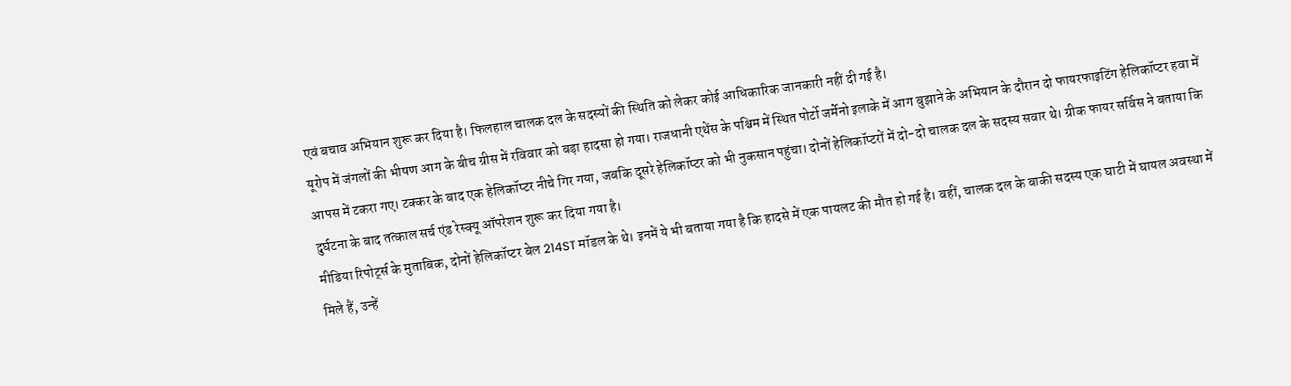एवं बचाव अभियान शुरू कर दिया है। फिलहाल चालक दल के सदस्यों की स्थिति को लेकर कोई आधिकारिक जानकारी नहीं दी गई है।
यूरोप में जंगलों की भीषण आग के बीच ग्रीस में रविवार को बड़ा हादसा हो गया। राजधानी एथेंस के पश्चिम में स्थित पोर्टो जर्मेनो इलाके में आग बुझाने के अभियान के दौरान दो फायरफाइटिंग हेलिकॉप्टर हवा में आपस में टकरा गए। टक्कर के बाद एक हेलिकॉप्टर नीचे गिर गया, जबकि दूसरे हेलिकॉप्टर को भी नुकसान पहुंचा। दोनों हेलिकॉप्टरों में दो-दो चालक दल के सदस्य सवार थे। ग्रीक फायर सर्विस ने बताया कि दुर्घटना के बाद तत्काल सर्च एंड रेस्क्यू ऑपरेशन शुरू कर दिया गया है।
मीडिया रिपोर्ट्स के मुताबिक, दोनों हेलिकॉप्टर बेल 214ST मॉडल के थे। इनमें ये भी बताया गया है कि हादसे में एक पायलट की मौत हो गई है। वहीं, चालक दल के बाकी सदस्य एक घाटी में घायल अवस्था में मिले हैं, उन्हें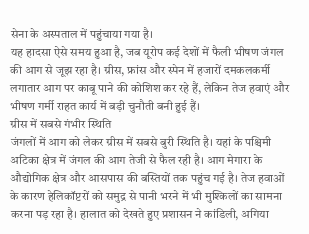सेना के अस्पताल में पहुंचाया गया है।
यह हादसा ऐसे समय हुआ है, जब यूरोप कई देशों में फैली भीषण जंगल की आग से जूझ रहा है। ग्रीस, फ्रांस और स्पेन में हजारों दमकलकर्मी लगातार आग पर काबू पाने की कोशिश कर रहे हैं, लेकिन तेज हवाएं और भीषण गर्मी राहत कार्य में बड़ी चुनौती बनी हुई हैं।
ग्रीस में सबसे गंभीर स्थिति
जंगलों में आग को लेकर ग्रीस में सबसे बुरी स्थिति है। यहां के पश्चिमी अटिका क्षेत्र में जंगल की आग तेजी से फैल रही है। आग मेगारा के औद्योगिक क्षेत्र और आसपास की बस्तियों तक पहुंच गई है। तेज हवाओं के कारण हेलिकॉप्टरों को समुद्र से पानी भरने में भी मुश्किलों का सामना करना पड़ रहा है। हालात को देखते हुए प्रशासन ने कांडिली, अगिया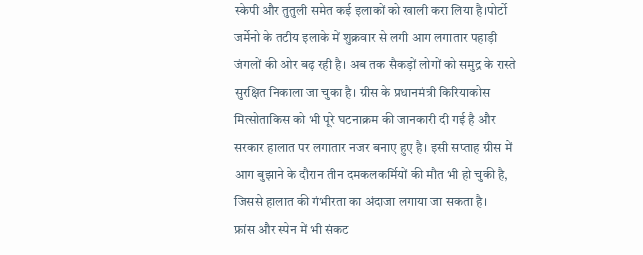स्केपी और तुतुली समेत कई इलाकों को खाली करा लिया है।पोर्टो जर्मेनो के तटीय इलाके में शुक्रवार से लगी आग लगातार पहाड़ी जंगलों की ओर बढ़ रही है। अब तक सैकड़ों लोगों को समुद्र के रास्ते सुरक्षित निकाला जा चुका है। ग्रीस के प्रधानमंत्री किरियाकोस मित्सोताकिस को भी पूरे घटनाक्रम की जानकारी दी गई है और सरकार हालात पर लगातार नजर बनाए हुए है। इसी सप्ताह ग्रीस में आग बुझाने के दौरान तीन दमकलकर्मियों की मौत भी हो चुकी है, जिससे हालात की गंभीरता का अंदाजा लगाया जा सकता है।
फ्रांस और स्पेन में भी संकट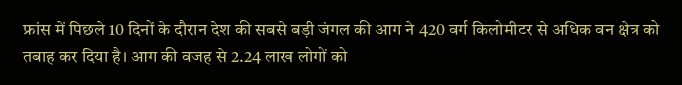फ्रांस में पिछले 10 दिनों के दौरान देश की सबसे बड़ी जंगल की आग ने 420 वर्ग किलोमीटर से अधिक वन क्षेत्र को तबाह कर दिया है। आग की वजह से 2.24 लाख लोगों को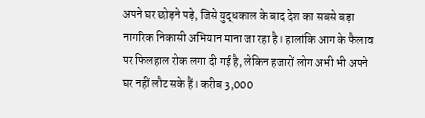अपने घर छोड़ने पड़े, जिसे युद्धकाल के बाद देश का सबसे बड़ा नागरिक निकासी अभियान माना जा रहा है। हालांकि आग के फैलाव पर फिलहाल रोक लगा दी गई है, लेकिन हजारों लोग अभी भी अपने घर नहीं लौट सके हैं। करीब 3,000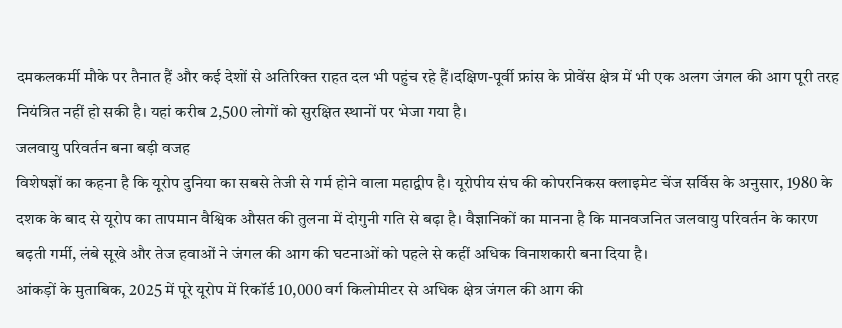दमकलकर्मी मौके पर तैनात हैं और कई देशों से अतिरिक्त राहत दल भी पहुंच रहे हैं।दक्षिण-पूर्वी फ्रांस के प्रोवेंस क्षेत्र में भी एक अलग जंगल की आग पूरी तरह नियंत्रित नहीं हो सकी है। यहां करीब 2,500 लोगों को सुरक्षित स्थानों पर भेजा गया है।
जलवायु परिवर्तन बना बड़ी वजह
विशेषज्ञों का कहना है कि यूरोप दुनिया का सबसे तेजी से गर्म होने वाला महाद्वीप है। यूरोपीय संघ की कोपरनिकस क्लाइमेट चेंज सर्विस के अनुसार, 1980 के दशक के बाद से यूरोप का तापमान वैश्विक औसत की तुलना में दोगुनी गति से बढ़ा है। वैज्ञानिकों का मानना है कि मानवजनित जलवायु परिवर्तन के कारण बढ़ती गर्मी, लंबे सूखे और तेज हवाओं ने जंगल की आग की घटनाओं को पहले से कहीं अधिक विनाशकारी बना दिया है।
आंकड़ों के मुताबिक, 2025 में पूरे यूरोप में रिकॉर्ड 10,000 वर्ग किलोमीटर से अधिक क्षेत्र जंगल की आग की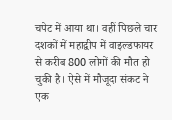चपेट में आया था। वहीं पिछले चार दशकों में महाद्वीप में वाइल्डफायर से करीब 800 लोगों की मौत हो चुकी है। ऐसे में मौजूदा संकट ने एक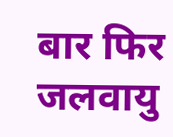बार फिर जलवायु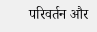परिवर्तन और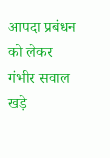आपदा प्रबंधन को लेकर गंभीर सवाल खड़े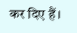कर दिए हैं।